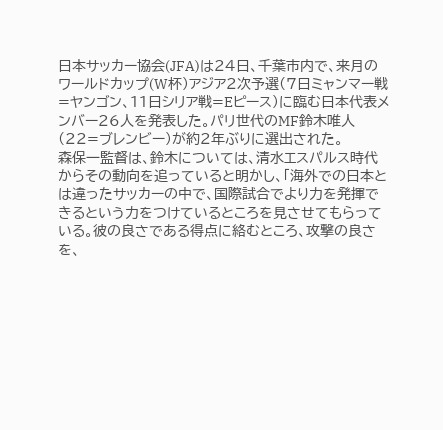日本サッカー協会(JFA)は24日、千葉市内で、来月のワールドカップ(W杯)アジア2次予選(7日ミャンマー戦=ヤンゴン、11日シリア戦=Eピース)に臨む日本代表メンバー26人を発表した。パリ世代のMF鈴木唯人(22=ブレンビー)が約2年ぶりに選出された。
森保一監督は、鈴木については、清水エスパルス時代からその動向を追っていると明かし、「海外での日本とは違ったサッカーの中で、国際試合でより力を発揮できるという力をつけているところを見させてもらっている。彼の良さである得点に絡むところ、攻撃の良さを、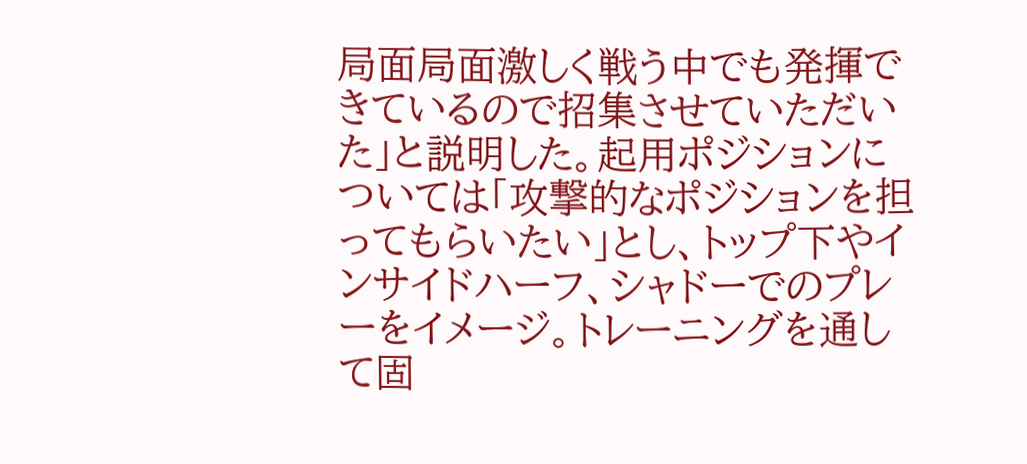局面局面激しく戦う中でも発揮できているので招集させていただいた」と説明した。起用ポジションについては「攻撃的なポジションを担ってもらいたい」とし、トップ下やインサイドハーフ、シャドーでのプレーをイメージ。トレーニングを通して固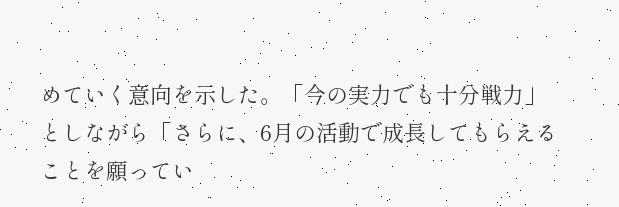めていく意向を示した。「今の実力でも十分戦力」としながら「さらに、6月の活動で成長してもらえることを願ってい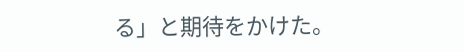る」と期待をかけた。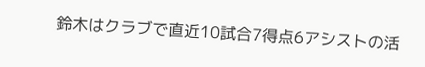鈴木はクラブで直近10試合7得点6アシストの活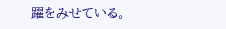躍をみせている。